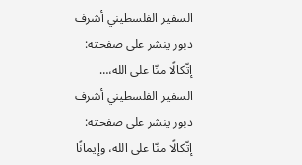السفير الفلسطيني أشرف دبور ينشر على صفحته: إتّكالًا منّا على الله،…
السفير الفلسطيني أشرف دبور ينشر على صفحته: إتّكالًا منّا على الله، وإيمانًا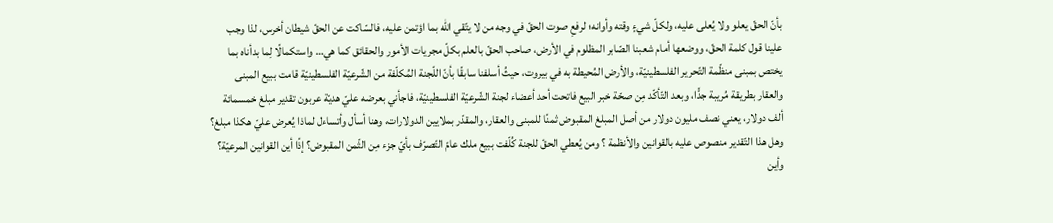بأنّ الحقّ يعلو ولا يُعلى عليه، ولكلّ شيءٍ وقته وأوانه؛ لرفعِ صوت الحقّ في وجه من لا يتّقي الله بما اؤتمن عليه، فالسّاكت عن الحقّ شيطان أخرس، لذا وجب علينا قول كلمة الحقّ، ووضعها أمام شعبنا الصّابر المظلوم في الأرض، صاحب الحقّ بالعلم بكلّ مجريات الأمور والحقائق كما هي… واستكمالًا لِما بدأناه بما يختص بمبنى منظّمة التّحرير الفلسطينيّة، والأرض المُحيطة به في بيروت، حيثُ أسلفنا سابقًا بأنّ اللّجنة المُكلّفة من الشّرعيّة الفلسطينيّة قامت ببيع المبنى والعقار بطريقة مُريبة جدًّا، وبعد التّأكّد مِن صحّة خبر البيع فاتحت أحد أعضاء لجنة الشّرعيّة الفلسطينيّة، فاجأني بعرضه عليّ هديّة عربون تقدير مبلغ خمسمائة ألف دولار، يعني نصف مليون دولار من أصل المبلغ المقبوض ثمنًا للمبنى والعقار، والمقدّر بملايين الدولارات، وهنا أسأل وأتساءل لماذا يُعرض عليّ هكذا مبلغ؟ وهل هذا التّقدير منصوص عليه بالقوانين والأنظمة ؟ ومن يُعطي الحقّ للجنة كُلّفت ببيع ملك عامّ التّصرّف بأيّ جزء مِن الثّمن المقبوض؟ إذًا أين القوانين المرعيّة؟ وأين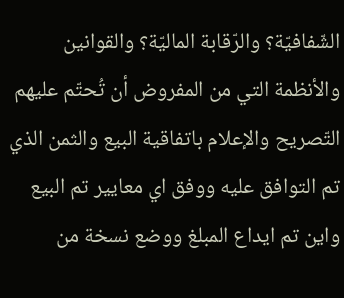الشّفافيّة؟ والرّقابة الماليّة؟ والقوانين والأنظمة التي من المفروض أن تُحتّم عليهم التّصريح والإعلام باتفاقية البيع والثمن الذي تم التوافق عليه ووفق اي معايير تم البيع واين تم ايداع المبلغ ووضع نسخة من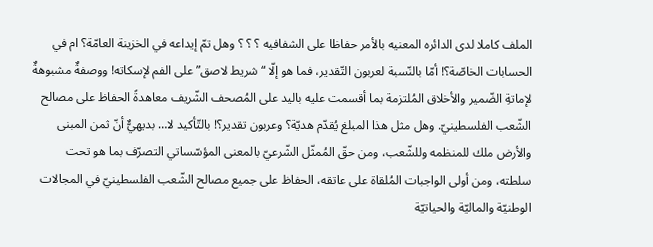الملف كاملا لدى الدائره المعنيه بالأمر حفاظا على الشفافيه ؟ ؟ ؟ وهل تمّ إيداعه في الخزينة العامّة؟ ام في الحسابات الخاصّة؟! أمّا بالنّسبة لعربون التّقدير، فما هو إلّا “شريط لاصق” على الفم لإسكاته! ووصفةٌ مشبوهةٌ لإماتةِ الضّمير والأخلاق المُلتزمة بما أقسمت عليه باليد على المُصحف الشّريف معاهدةً الحفاظ على مصالح الشّعب الفلسطينيّ. وهل مثل هذا المبلغ يُقدّم هديّة؟ وعربون تقدير؟! بالتّأكيد لا… بديهيٌّ أنّ ثمن المبنى والأرض ملك للمنظمه وللشّعب، ومن حقّ المُمثّل الشّرعيّ بالمعنى المؤسّساتي التصرّف بما هو تحت سلطته، ومن أولى الواجبات المُلقاة على عاتقه، الحفاظ على جميع مصالح الشّعب الفلسطينيّ في المجالات الوطنيّة والماليّة والحياتيّة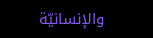والإنسانيّة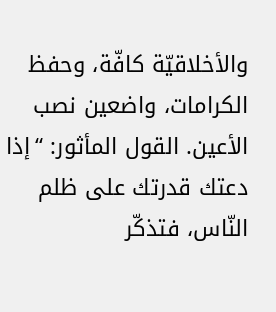والأخلاقيّة كافّة، وحفظ الكرامات، واضعين نصب الأعين. القول المأثور: “إذا دعتك قدرتك على ظلم النّاس، فتذكّر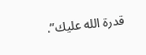قدرة الله عليك”.